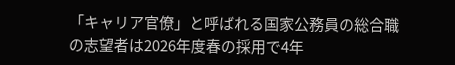「キャリア官僚」と呼ばれる国家公務員の総合職の志望者は2026年度春の採用で4年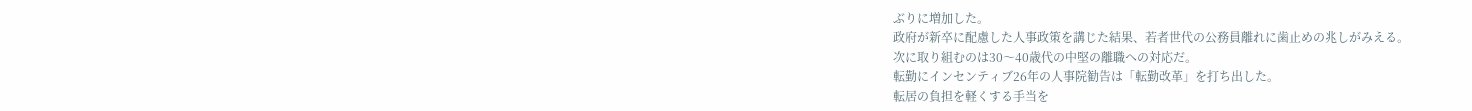ぶりに増加した。
政府が新卒に配慮した人事政策を講じた結果、若者世代の公務員離れに歯止めの兆しがみえる。
次に取り組むのは30〜40歳代の中堅の離職への対応だ。
転勤にインセンティブ26年の人事院勧告は「転勤改革」を打ち出した。
転居の負担を軽くする手当を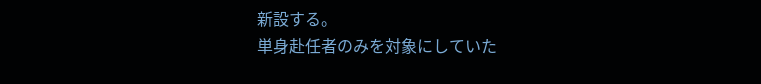新設する。
単身赴任者のみを対象にしていた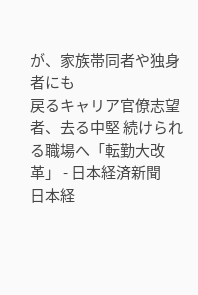が、家族帯同者や独身者にも
戻るキャリア官僚志望者、去る中堅 続けられる職場へ「転勤大改革」 - 日本経済新聞
日本経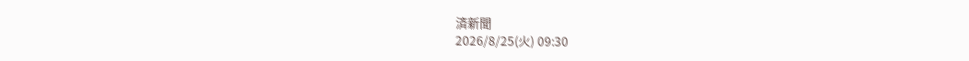済新聞
2026/8/25(火) 09:30